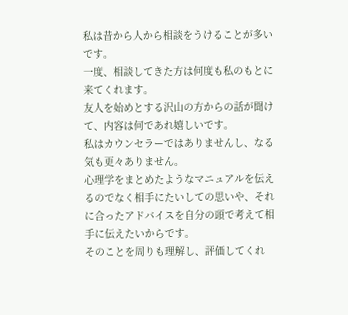私は昔から人から相談をうけることが多いです。
一度、相談してきた方は何度も私のもとに来てくれます。
友人を始めとする沢山の方からの話が聞けて、内容は何であれ嬉しいです。
私はカウンセラーではありませんし、なる気も更々ありません。
心理学をまとめたようなマニュアルを伝えるのでなく相手にたいしての思いや、それに合ったアドバイスを自分の頭で考えて相手に伝えたいからです。
そのことを周りも理解し、評価してくれ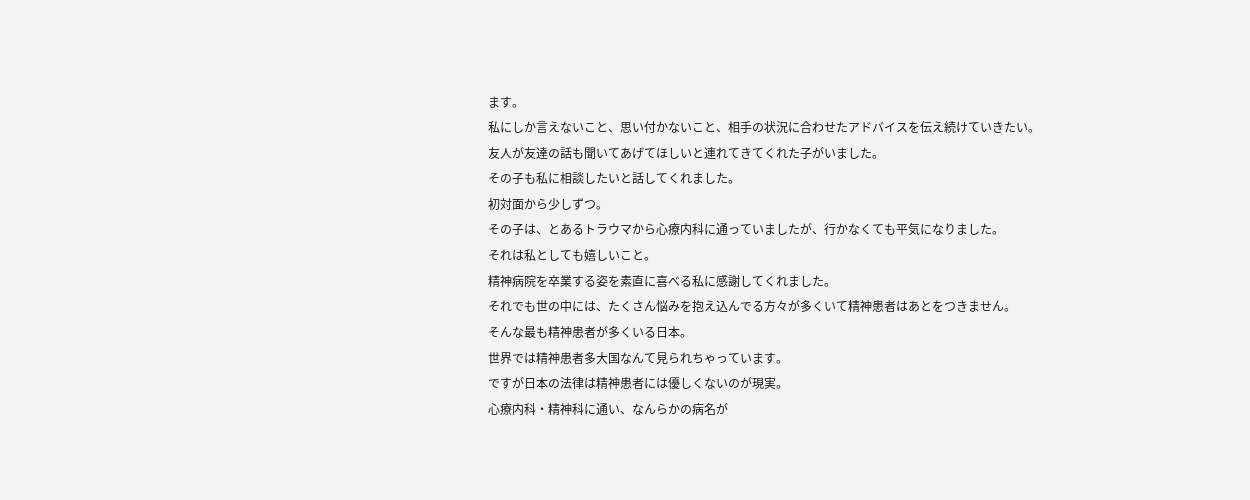ます。
私にしか言えないこと、思い付かないこと、相手の状況に合わせたアドバイスを伝え続けていきたい。
友人が友達の話も聞いてあげてほしいと連れてきてくれた子がいました。
その子も私に相談したいと話してくれました。
初対面から少しずつ。
その子は、とあるトラウマから心療内科に通っていましたが、行かなくても平気になりました。
それは私としても嬉しいこと。
精神病院を卒業する姿を素直に喜べる私に感謝してくれました。
それでも世の中には、たくさん悩みを抱え込んでる方々が多くいて精神患者はあとをつきません。
そんな最も精神患者が多くいる日本。
世界では精神患者多大国なんて見られちゃっています。
ですが日本の法律は精神患者には優しくないのが現実。
心療内科・精神科に通い、なんらかの病名が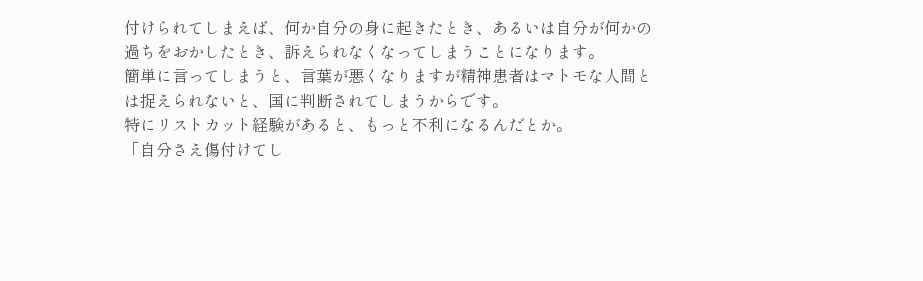付けられてしまえば、何か自分の身に起きたとき、あるいは自分が何かの過ちをおかしたとき、訴えられなくなってしまうことになります。
簡単に言ってしまうと、言葉が悪くなりますが精神患者はマトモな人間とは捉えられないと、国に判断されてしまうからです。
特にリストカット経験があると、もっと不利になるんだとか。
「自分さえ傷付けてし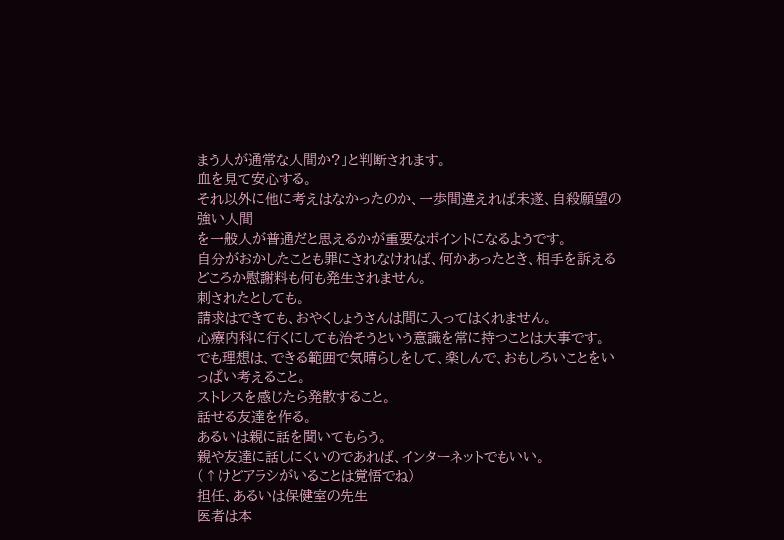まう人が通常な人間か?」と判断されます。
血を見て安心する。
それ以外に他に考えはなかったのか、一歩間違えれば未遂、自殺願望の強い人間
を一般人が普通だと思えるかが重要なポイントになるようです。
自分がおかしたことも罪にされなければ、何かあったとき、相手を訴えるどころか慰謝料も何も発生されません。
刺されたとしても。
請求はできても、おやくしょうさんは間に入ってはくれません。
心療内科に行くにしても治そうという意識を常に持つことは大事です。
でも理想は、できる範囲で気晴らしをして、楽しんで、おもしろいことをいっぱい考えること。
ストレスを感じたら発散すること。
話せる友達を作る。
あるいは親に話を聞いてもらう。
親や友達に話しにくいのであれば、インターネットでもいい。
(↑けどアラシがいることは覚悟でね)
担任、あるいは保健室の先生
医者は本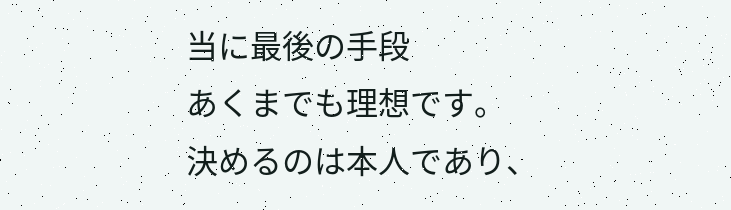当に最後の手段
あくまでも理想です。
決めるのは本人であり、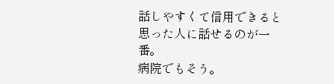話しやすくて信用できると思った人に話せるのが一番。
病院でもそう。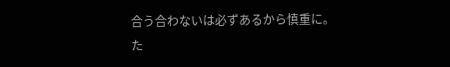合う合わないは必ずあるから慎重に。
た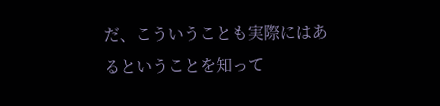だ、こういうことも実際にはあるということを知って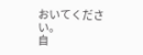おいてください。
自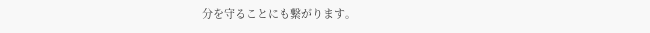分を守ることにも繋がります。